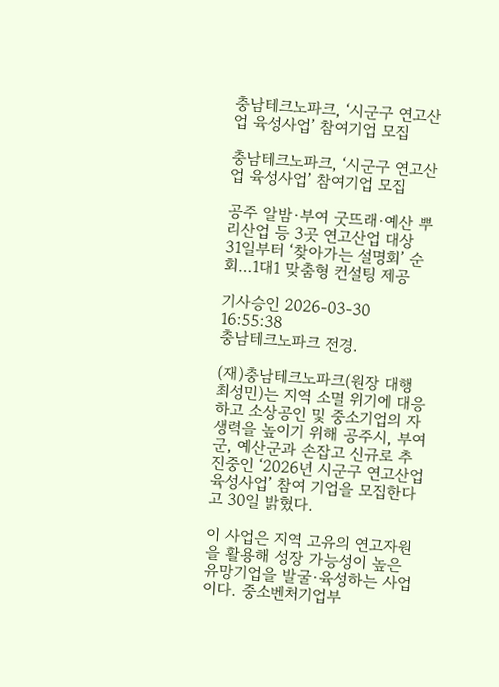충남테크노파크, ‘시군구 연고산업 육성사업’ 참여기업 모집

충남테크노파크, ‘시군구 연고산업 육성사업’ 참여기업 모집

공주 알밤·부여 굿뜨래·예산 뿌리산업 등 3곳 연고산업 대상
31일부터 ‘찾아가는 설명회’ 순회…1대1 맞춤형 컨설팅 제공

기사승인 2026-03-30 16:55:38
충남테크노파크 전경.

(재)충남테크노파크(원장 대행 최성민)는 지역 소멸 위기에 대응하고 소상공인 및 중소기업의 자생력을 높이기 위해 공주시, 부여군, 예산군과 손잡고 신규로 추진중인 ‘2026년 시군구 연고산업 육성사업’ 참여 기업을 모집한다고 30일 밝혔다.

이 사업은 지역 고유의 연고자원을 활용해 성장 가능성이 높은 유망기업을 발굴·육성하는 사업이다. 중소벤처기업부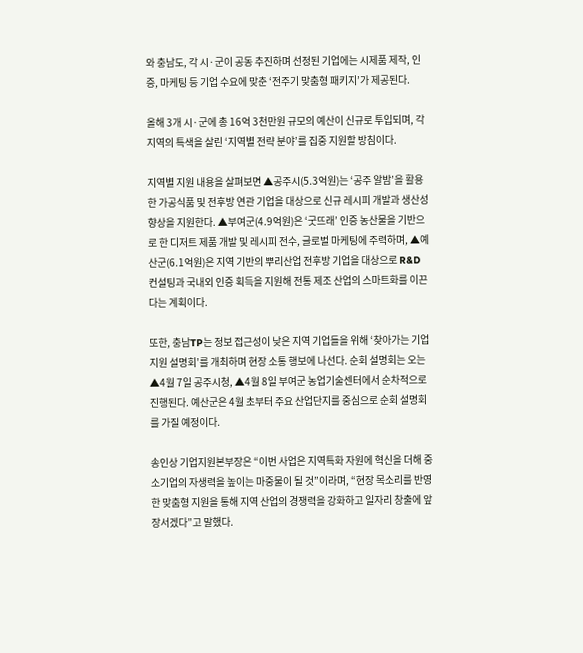와 충남도, 각 시·군이 공동 추진하며 선정된 기업에는 시제품 제작, 인증, 마케팅 등 기업 수요에 맞춘 ‘전주기 맞춤형 패키지’가 제공된다.

올해 3개 시·군에 총 16억 3천만원 규모의 예산이 신규로 투입되며, 각 지역의 특색을 살린 ‘지역별 전략 분야’를 집중 지원할 방침이다.

지역별 지원 내용을 살펴보면 ▲공주시(5.3억원)는 ‘공주 알밤’을 활용한 가공식품 및 전후방 연관 기업을 대상으로 신규 레시피 개발과 생산성 향상을 지원한다. ▲부여군(4.9억원)은 ‘굿뜨래’ 인증 농산물을 기반으로 한 디저트 제품 개발 및 레시피 전수, 글로벌 마케팅에 주력하며, ▲예산군(6.1억원)은 지역 기반의 뿌리산업 전후방 기업을 대상으로 R&D 컨설팅과 국내외 인증 획득을 지원해 전통 제조 산업의 스마트화를 이끈다는 계획이다.

또한, 충남TP는 정보 접근성이 낮은 지역 기업들을 위해 ‘찾아가는 기업지원 설명회’를 개최하며 현장 소통 행보에 나선다. 순회 설명회는 오는 ▲4월 7일 공주시청, ▲4월 8일 부여군 농업기술센터에서 순차적으로 진행된다. 예산군은 4월 초부터 주요 산업단지를 중심으로 순회 설명회를 가질 예정이다.

송인상 기업지원본부장은 “이번 사업은 지역특화 자원에 혁신을 더해 중소기업의 자생력을 높이는 마중물이 될 것”이라며, “현장 목소리를 반영한 맞춤형 지원을 통해 지역 산업의 경쟁력을 강화하고 일자리 창출에 앞장서겠다”고 말했다.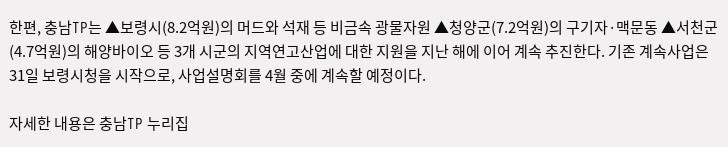한편, 충남TP는 ▲보령시(8.2억원)의 머드와 석재 등 비금속 광물자원 ▲청양군(7.2억원)의 구기자·맥문동 ▲서천군(4.7억원)의 해양바이오 등 3개 시군의 지역연고산업에 대한 지원을 지난 해에 이어 계속 추진한다. 기존 계속사업은 31일 보령시청을 시작으로, 사업설명회를 4월 중에 계속할 예정이다.

자세한 내용은 충남TP 누리집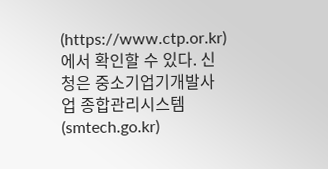(https://www.ctp.or.kr)에서 확인할 수 있다. 신청은 중소기업기개발사업 종합관리시스템(smtech.go.kr)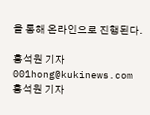을 통해 온라인으로 진행된다.

홍석원 기자
001hong@kukinews.com
홍석원 기자